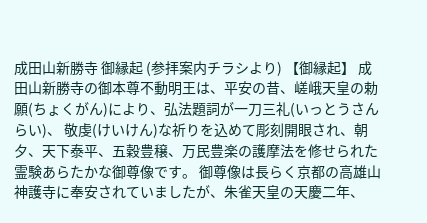成田山新勝寺 御縁起 (参拝案内チラシより) 【御縁起】 成田山新勝寺の御本尊不動明王は、平安の昔、嵯峨天皇の勅願(ちょくがん)により、弘法題詞が一刀三礼(いっとうさんらい)、 敬虔(けいけん)な祈りを込めて彫刻開眼され、朝夕、天下泰平、五穀豊穣、万民豊楽の護摩法を修せられた 霊験あらたかな御尊像です。 御尊像は長らく京都の高雄山神護寺に奉安されていましたが、朱雀天皇の天慶二年、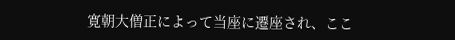寛朝大僧正によって当座に遷座され、ここ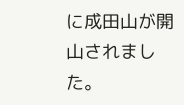に成田山が開山されました。